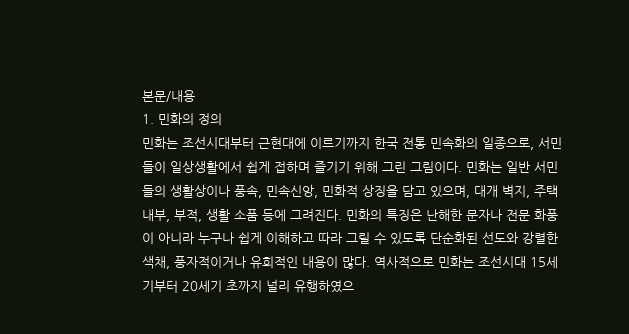본문/내용
1. 민화의 정의
민화는 조선시대부터 근현대에 이르기까지 한국 전통 민속화의 일종으로, 서민들이 일상생활에서 쉽게 접하며 즐기기 위해 그린 그림이다. 민화는 일반 서민들의 생활상이나 풍속, 민속신앙, 민화적 상징을 담고 있으며, 대개 벽지, 주택 내부, 부적, 생활 소품 등에 그려진다. 민화의 특징은 난해한 문자나 전문 화풍이 아니라 누구나 쉽게 이해하고 따라 그릴 수 있도록 단순화된 선도와 강렬한 색채, 풍자적이거나 유희적인 내용이 많다. 역사적으로 민화는 조선시대 15세기부터 20세기 초까지 널리 유행하였으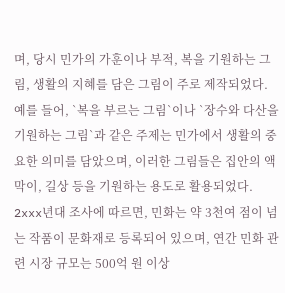며, 당시 민가의 가훈이나 부적, 복을 기원하는 그림, 생활의 지혜를 담은 그림이 주로 제작되었다. 예를 들어, `복을 부르는 그림`이나 `장수와 다산을 기원하는 그림`과 같은 주제는 민가에서 생활의 중요한 의미를 담았으며, 이러한 그림들은 집안의 액막이, 길상 등을 기원하는 용도로 활용되었다. 2xxx년대 조사에 따르면, 민화는 약 3천여 점이 넘는 작품이 문화재로 등록되어 있으며, 연간 민화 관련 시장 규모는 500억 원 이상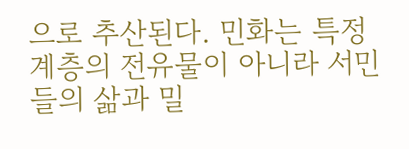으로 추산된다. 민화는 특정 계층의 전유물이 아니라 서민들의 삶과 밀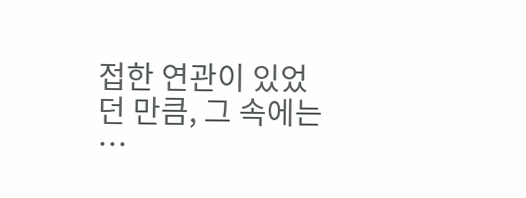접한 연관이 있었던 만큼, 그 속에는 …